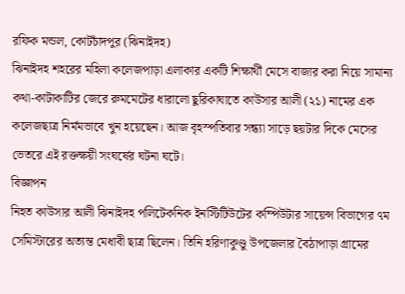রফিক মন্ডল, কোটচাঁদপুর (ঝিনাইদহ)
ঝিনাইদহ শহরের মহিলা কলেজপাড়া এলাকার একটি শিক্ষার্থী মেসে বাজার করা নিয়ে সামান্য কথা-কাটাকাটির জেরে রুমমেটের ধারালো ছুরিকাঘাতে কাউসার আলী (২১) নামের এক কলেজছাত্র নির্মমভাবে খুন হয়েছেন। আজ বৃহস্পতিবার সন্ধ্যা সাড়ে ছয়টার দিকে মেসের ভেতরে এই রক্তক্ষয়ী সংঘর্ষের ঘটনা ঘটে।
বিজ্ঞাপন
নিহত কাউসার আলী ঝিনাইদহ পলিটেকনিক ইনস্টিটিউটের কম্পিউটার সায়েন্স বিভাগের ৭ম সেমিস্টারের অত্যন্ত মেধাবী ছাত্র ছিলেন। তিনি হরিণাকুণ্ডু উপজেলার বৈঠাপাড়া গ্রামের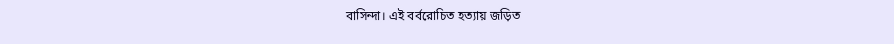বাসিন্দা। এই বর্বরোচিত হত্যায় জড়িত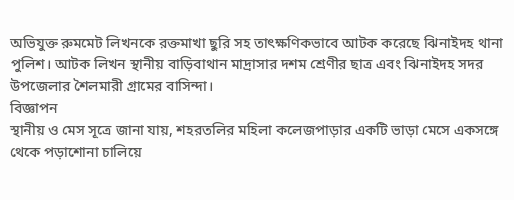অভিযুক্ত রুমমেট লিখনকে রক্তমাখা ছুরি সহ তাৎক্ষণিকভাবে আটক করেছে ঝিনাইদহ থানা পুলিশ। আটক লিখন স্থানীয় বাড়িবাথান মাদ্রাসার দশম শ্রেণীর ছাত্র এবং ঝিনাইদহ সদর উপজেলার শৈলমারী গ্রামের বাসিন্দা।
বিজ্ঞাপন
স্থানীয় ও মেস সূত্রে জানা যায়, শহরতলির মহিলা কলেজপাড়ার একটি ভাড়া মেসে একসঙ্গে থেকে পড়াশোনা চালিয়ে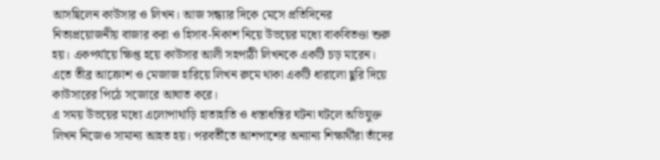আসছিলেন কাউসার ও লিখন। আজ সন্ধ্যার দিকে মেসে প্রতিদিনের নিত্যপ্রয়োজনীয় বাজার করা ও হিসাব-নিকাশ নিয়ে উভয়ের মধ্যে বাকবিতণ্ডা শুরু হয়। একপর্যায়ে ক্ষিপ্ত হয়ে কাউসার আলী সহপাঠী লিখনকে একটি চড় মারেন। এতে তীব্র আক্রোশ ও মেজাজ হারিয়ে লিখন রুমে থাকা একটি ধারালো ছুরি দিয়ে কাউসারের পিঠে সজোরে আঘাত করে।
এ সময় উভয়ের মধ্যে এলোপাথাড়ি হাতাহাতি ও ধস্তাধস্তির ঘটনা ঘটলে অভিযুক্ত লিখন নিজেও সামান্য আহত হয়। পরবর্তীতে আশপাশের অন্যান্য শিক্ষার্থীরা তাঁদের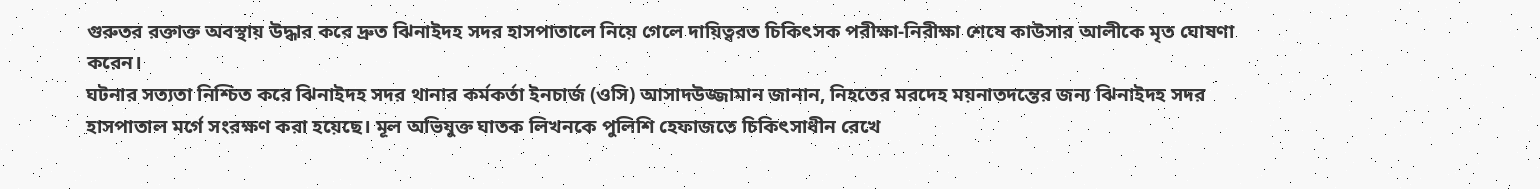গুরুতর রক্তাক্ত অবস্থায় উদ্ধার করে দ্রুত ঝিনাইদহ সদর হাসপাতালে নিয়ে গেলে দায়িত্বরত চিকিৎসক পরীক্ষা-নিরীক্ষা শেষে কাউসার আলীকে মৃত ঘোষণা করেন।
ঘটনার সত্যতা নিশ্চিত করে ঝিনাইদহ সদর থানার কর্মকর্তা ইনচার্জ (ওসি) আসাদউজ্জামান জানান, নিহতের মরদেহ ময়নাতদন্তের জন্য ঝিনাইদহ সদর হাসপাতাল মর্গে সংরক্ষণ করা হয়েছে। মূল অভিযুক্ত ঘাতক লিখনকে পুলিশি হেফাজতে চিকিৎসাধীন রেখে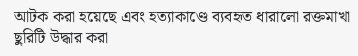আটক করা হয়েছে এবং হত্যাকাণ্ডে ব্যবহৃত ধারালো রক্তমাখা ছুরিটি উদ্ধার করা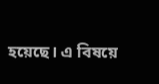হয়েছে। এ বিষয়ে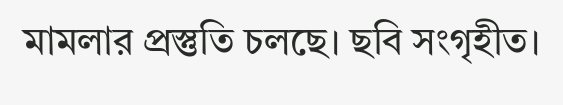মামলার প্রস্তুতি চলছে। ছবি সংগৃহীত।